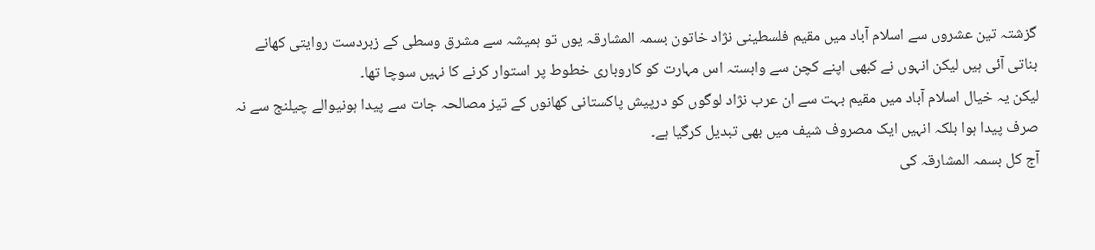گزشتہ تین عشروں سے اسلام آباد میں مقیم فلسطینی نژاد خاتون بسمہ المشارقہ یوں تو ہمیشہ سے مشرق وسطی کے زبردست روایتی کھانے بناتی آئی ہیں لیکن انہوں نے کبھی اپنے کچن سے وابستہ اس مہارت کو کاروباری خطوط پر استوار کرنے کا نہیں سوچا تھا۔
لیکن یہ خیال اسلام آباد میں مقیم بہت سے ان عرب نژاد لوگوں کو درپیش پاکستانی کھانوں کے تیز مصالحہ جات سے پیدا ہونیوالے چیلنج سے نہ صرف پیدا ہوا بلکہ انہیں ایک مصروف شیف میں بھی تبدیل کرگیا ہے۔
آج کل بسمہ المشارقہ کی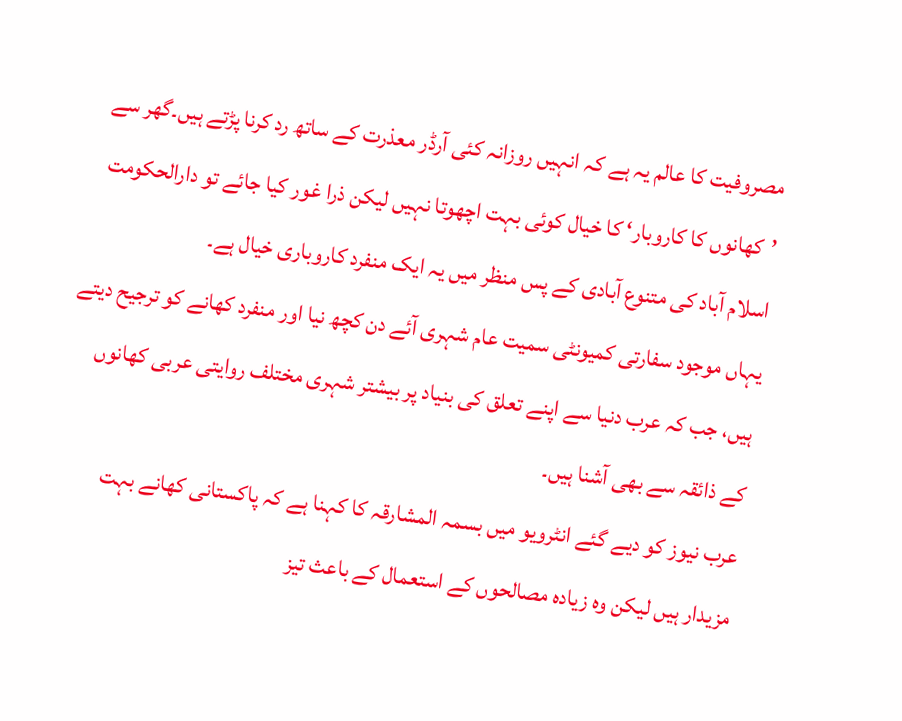مصروفیت کا عالم یہ ہے کہ انہیں روزانہ کئی آرڈر معذرت کے ساتھ رد کرنا پڑتے ہیں۔گھر سے ’کھانوں کا کاروبار‘ کا خیال کوئی بہت اچھوتا نہیں لیکن ذرا غور کیا جائے تو دارالحکومت اسلام آباد کی متنوع آبادی کے پس منظر میں یہ ایک منفرد کاروباری خیال ہے۔
یہاں موجود سفارتی کمیونٹی سمیت عام شہری آئے دن کچھ نیا اور منفرد کھانے کو ترجیح دیتے ہیں، جب کہ عرب دنیا سے اپنے تعلق کی بنیاد پر بیشتر شہری مختلف روایتی عربی کھانوں کے ذائقہ سے بھی آشنا ہیں۔
عرب نیوز کو دیے گئے انٹرویو میں بسمہ المشارقہ کا کہنا ہے کہ پاکستانی کھانے بہت مزیدار ہیں لیکن وہ زیادہ مصالحوں کے استعمال کے باعث تیز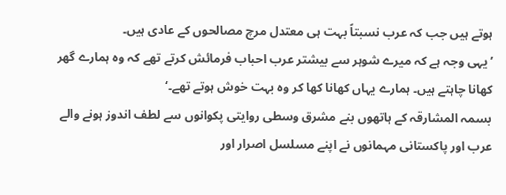ہوتے ہیں جب کہ عرب نسبتاً بہت ہی معتدل مرچ مصالحوں کے عادی ہیں۔
’یہی وجہ ہے کہ میرے شوہر سے بیشتر عرب احباب فرمائش کرتے تھے کہ وہ ہمارے گھر کھانا چاہتے ہیں۔ ہمارے یہاں کھانا کھا کر وہ بہت خوش ہوتے تھے۔‘
بسمہ المشارقہ کے ہاتھوں بنے مشرق وسطی روایتی پکوانوں سے لطف اندوز ہونے والے عرب اور پاکستانی مہمانوں نے اپنے مسلسل اصرار اور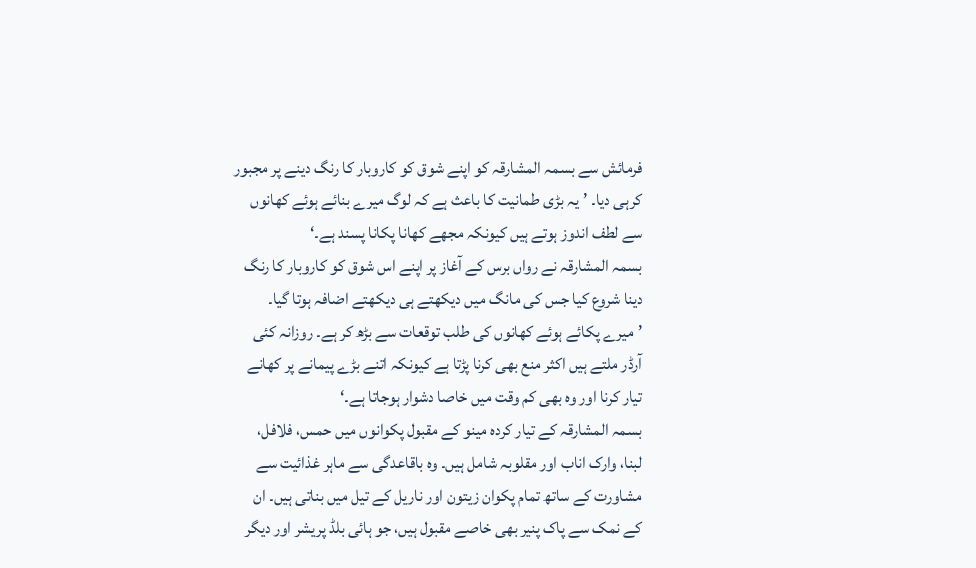فرمائش سے بسمہ المشارقہ کو اپنے شوق کو کاروبار کا رنگ دینے پر مجبور کرہی دیا۔ ’یہ بڑی طمانیت کا باعث ہے کہ لوگ میرے بنائے ہوئے کھانوں سے لطف اندوز ہوتے ہیں کیونکہ مجھے کھانا پکانا پسند ہے۔‘
بسمہ المشارقہ نے رواں برس کے آغاز پر اپنے اس شوق کو کاروبار کا رنگ دینا شروع کیا جس کی مانگ میں دیکھتے ہی دیکھتے اضافہ ہوتا گیا۔ ’میرے پکائے ہوئے کھانوں کی طلب توقعات سے بڑھ کر ہے۔ روزانہ کئی آرڈر ملتے ہیں اکثر منع بھی کرنا پڑتا ہے کیونکہ اتنے بڑے پیمانے پر کھانے تیار کرنا اور وہ بھی کم وقت میں خاصا دشوار ہوجاتا ہے۔‘
بسمہ المشارقہ کے تیار کردہ مینو کے مقبول پکوانوں میں حمس، فلافل، لبنا، وارک اناب اور مقلوبہ شامل ہیں۔ وہ باقاعدگی سے ماہر غذائیت سے مشاورت کے ساتھ تمام پکوان زیتون اور ناریل کے تیل میں بناتی ہیں۔ ان کے نمک سے پاک پنیر بھی خاصے مقبول ہیں، جو ہائی بلڈ پریشر اور دیگر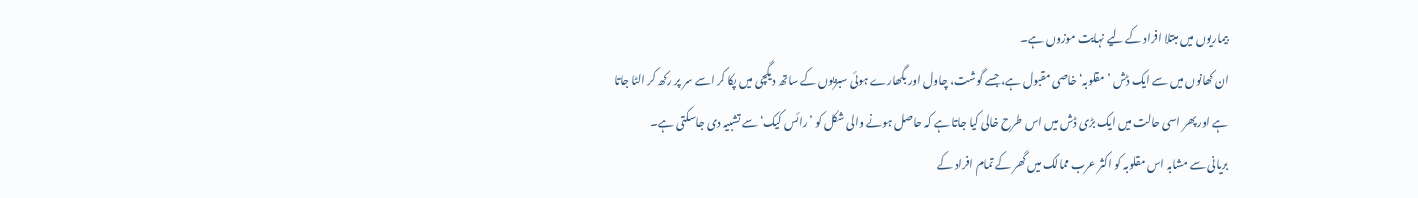بیماریوں میں مبتلا افراد کے لیے نہایت موزوں ہے۔
ان کھانوں میں سے ایک ڈش ’مقلوبہ‘ خاصی مقبول ہے، جسے گوشت، چاول اور بگھارے ہوئی سبزیوں کے ساتھ دیگچی میں پکا کر اسے سر پر رکھ کر الٹا جاتا ہے اور پھر اسی حالت میں ایک بڑی ڈش میں اس طرح خالی کیا جاتا ہے کہ حاصل ہونے والی شکل کو ’رائس کیک‘ سے تشبیہ دی جاسکتی ہے۔
بریانی سے مشابہ اس مقلوبہ کو اکثر عرب ممالک میں گھر کے تمام افراد کے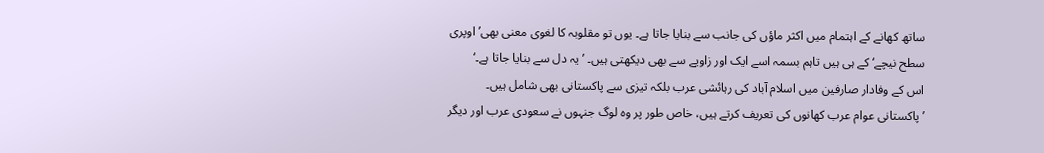ساتھ کھانے کے اہتمام میں اکثر ماؤں کی جانب سے بنایا جاتا ہے۔ یوں تو مقلوبہ کا لغوی معنی بھی’اوپری سطح نیچے‘ کے ہی ہیں تاہم بسمہ اسے ایک اور زاویے سے بھی دیکھتی ہیں۔ ’یہ دل سے بنایا جاتا ہے۔‘
اس کے وفادار صارفین میں اسلام آباد کی رہائشی عرب بلکہ تیزی سے پاکستانی بھی شامل ہیں۔ ’پاکستانی عوام عرب کھانوں کی تعریف کرتے ہیں، خاص طور پر وہ لوگ جنہوں نے سعودی عرب اور دیگر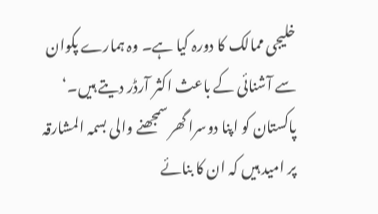خلیجی ممالک کا دورہ کیا ہے۔ وہ ہمارے پکوان سے آشنائی کے باعث اکثر آرڈر دیتے ہیں۔‘
پاکستان کو اپنا دوسرا گھر سمجھنے والی بسمہ المشارقہ پر امید ہیں کہ ان کا بنائے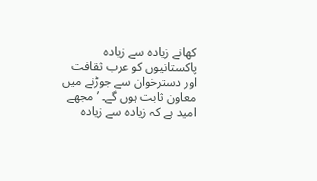کھانے زیادہ سے زیادہ پاکستانیوں کو عرب ثقافت اور دسترخوان سے جوڑنے میں معاون ثابت ہوں گے۔ ’مجھے امید ہے کہ زیادہ سے زیادہ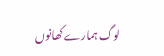لوگ ہمارے کھانوں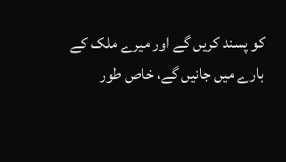کو پسند کریں گے اور میرے ملک کے بارے میں جانیں گے، خاص طور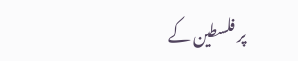پر فلسطین کے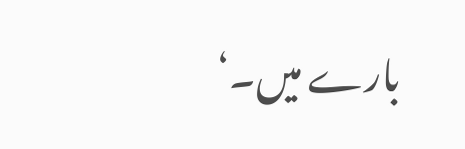بارے میں۔‘